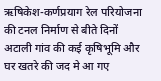ऋषिकेश-कर्णप्रयाग रेल परियोजना की टनल निर्माण से बीते दिनों अटाली गांव की कई कृषिभूमि और घर खतरे की जद मे आ गए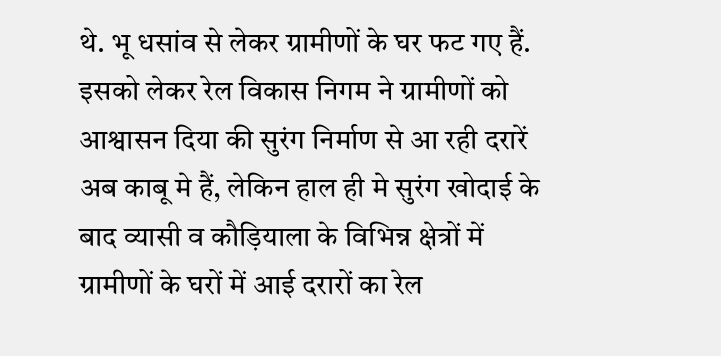थे. भू धसांव से लेकर ग्रामीणों के घर फट गए हैं. इसको लेकर रेल विकास निगम ने ग्रामीणों को आश्वासन दिया की सुरंग निर्माण से आ रही दरारें अब काबू मे हैं, लेकिन हाल ही मे सुरंग खोदाई के बाद व्यासी व कौड़ियाला के विभिन्न क्षेत्रों में ग्रामीणों के घरों में आई दरारों का रेल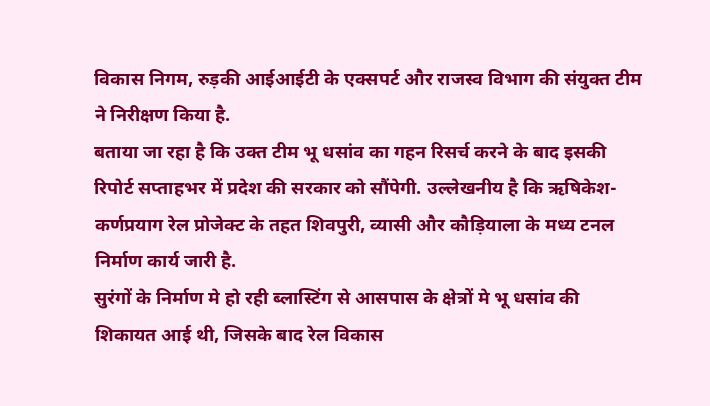विकास निगम, रुड़की आईआईटी के एक्सपर्ट और राजस्व विभाग की संयुक्त टीम ने निरीक्षण किया है.
बताया जा रहा है कि उक्त टीम भू धसांव का गहन रिसर्च करने के बाद इसकी रिपोर्ट सप्ताहभर में प्रदेश की सरकार को सौंपेगी. उल्लेखनीय है कि ऋषिकेश-कर्णप्रयाग रेल प्रोजेक्ट के तहत शिवपुरी, व्यासी और कौड़ियाला के मध्य टनल निर्माण कार्य जारी है.
सुरंगों के निर्माण मे हो रही ब्लास्टिंग से आसपास के क्षेत्रों मे भू धसांव की शिकायत आई थी, जिसके बाद रेल विकास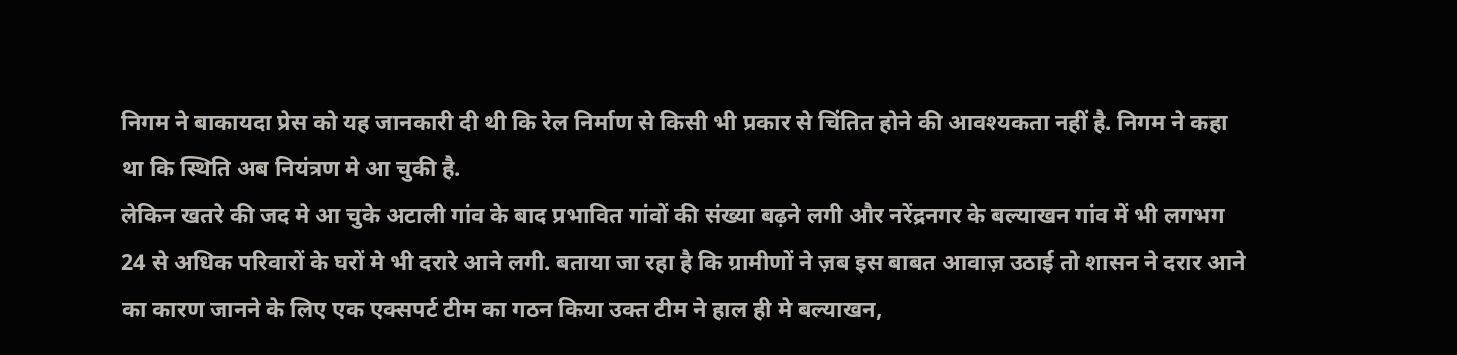निगम ने बाकायदा प्रेस को यह जानकारी दी थी कि रेल निर्माण से किसी भी प्रकार से चिंतित होने की आवश्यकता नहीं है. निगम ने कहा था कि स्थिति अब नियंत्रण मे आ चुकी है.
लेकिन खतरे की जद मे आ चुके अटाली गांव के बाद प्रभावित गांवों की संख्या बढ़ने लगी और नरेंद्रनगर के बल्याखन गांव में भी लगभग 24 से अधिक परिवारों के घरों मे भी दरारे आने लगी. बताया जा रहा है कि ग्रामीणों ने ज़ब इस बाबत आवाज़ उठाई तो शासन ने दरार आने का कारण जानने के लिए एक एक्सपर्ट टीम का गठन किया उक्त टीम ने हाल ही मे बल्याखन,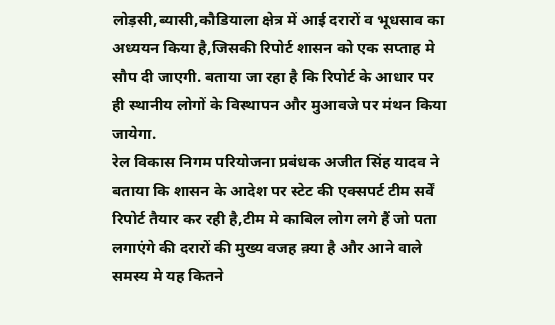लोड़सी,ब्यासी,कौडियाला क्षेत्र में आई दरारों व भूधसाव का अध्ययन किया है,जिसकी रिपोर्ट शासन को एक सप्ताह मे सौप दी जाएगी. बताया जा रहा है कि रिपोर्ट के आधार पर ही स्थानीय लोगों के विस्थापन और मुआवजे पर मंथन किया जायेगा.
रेल विकास निगम परियोजना प्रबंधक अजीत सिंह यादव ने बताया कि शासन के आदेश पर स्टेट की एक्सपर्ट टीम सर्वें रिपोर्ट तैयार कर रही है,टीम मे काबिल लोग लगे हैं जो पता लगाएंगे की दरारों की मुख्य वजह क़्या है और आने वाले समस्य मे यह कितने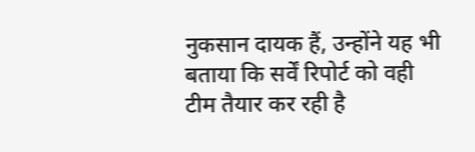नुकसान दायक हैं, उन्होंने यह भी बताया कि सर्वें रिपोर्ट को वही टीम तैयार कर रही है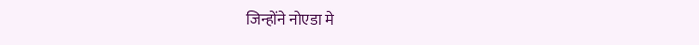जिन्होंने नोएडा मे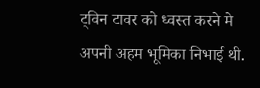ट्विन टावर को ध्वस्त करने मे अपनी अहम भूमिका निभाई थी.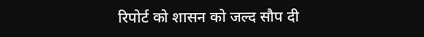रिपोर्ट को शासन को जल्द सौप दी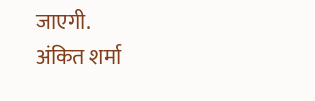जाएगी.
अंकित शर्मा